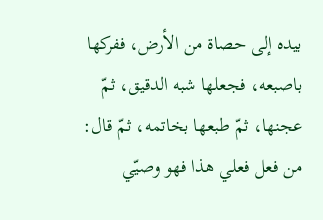بيده إلى حصاة من الأرض، ففركها باصبعه، فجعلها شبه الدقيق، ثمّ عجنها، ثمّ طبعها بخاتمه، ثمّ قال: من فعل فعلي هذا فهو وصيّي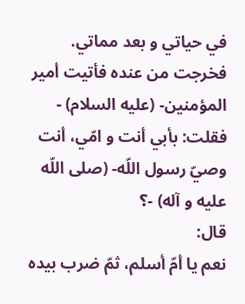في حياتي و بعد مماتي.
فخرجت من عنده فأتيت أمير المؤمنين- (عليه السلام) - فقلت: بأبي أنت و امّي، أنت وصيّ رسول اللّه- (صلى اللّه عليه و آله) -؟
قال:
نعم يا أمّ أسلم، ثمّ ضرب بيده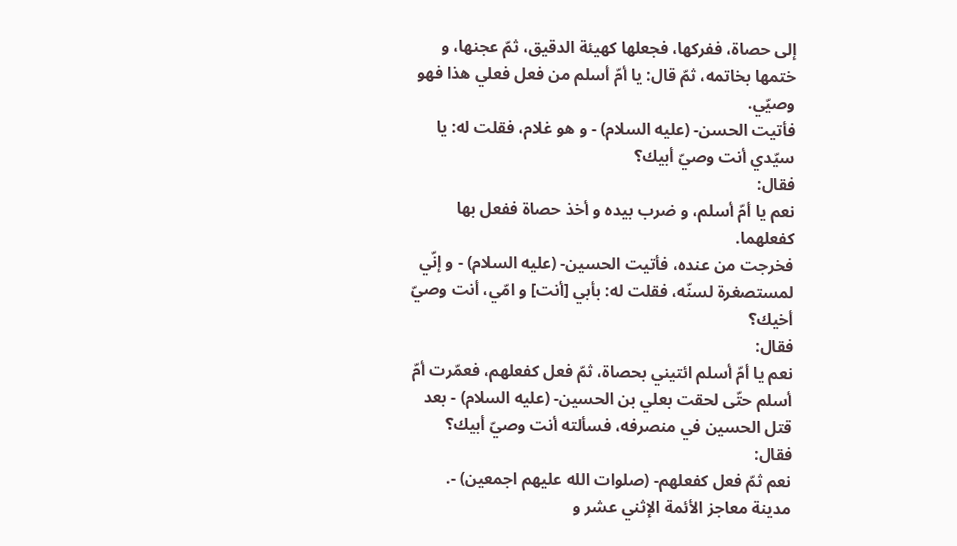إلى حصاة، ففركها، فجعلها كهيئة الدقيق، ثمّ عجنها، و ختمها بخاتمه، ثمّ قال: يا أمّ أسلم من فعل فعلي هذا فهو وصيّي.
فأتيت الحسن- (عليه السلام) - و هو غلام، فقلت له: يا سيّدي أنت وصيّ أبيك؟
فقال:
نعم يا أمّ أسلم، و ضرب بيده و أخذ حصاة ففعل بها كفعلهما.
فخرجت من عنده، فأتيت الحسين- (عليه السلام) - و إنّي لمستصغرة لسنّه، فقلت له: بأبي [أنت] و امّي، أنت وصيّ أخيك؟
فقال:
نعم يا أمّ أسلم ائتيني بحصاة، ثمّ فعل كفعلهم، فعمّرت أمّ أسلم حتّى لحقت بعلي بن الحسين- (عليه السلام) - بعد قتل الحسين في منصرفه، فسألته أنت وصيّ أبيك؟
فقال:
نعم ثمّ فعل كفعلهم- (صلوات الله عليهم اجمعين) -.
مدينة معاجز الأئمة الإثني عشر و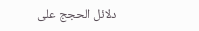دلائل الحجج على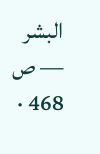البشر — ص 468 ·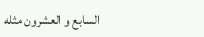السابع و العشرون مثله